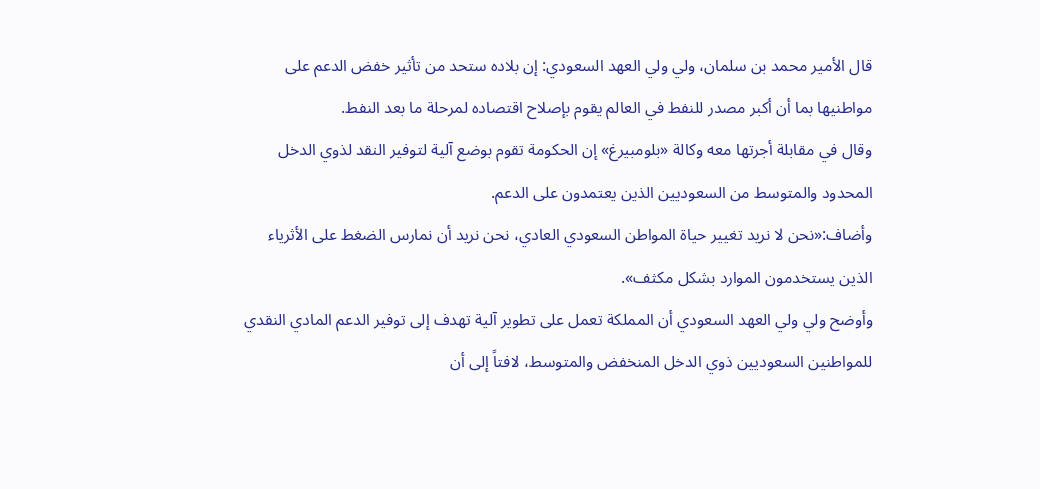قال الأمير محمد بن سلمان، ولي ولي العهد السعودي: إن بلاده ستحد من تأثير خفض الدعم على مواطنيها بما أن أكبر مصدر للنفط في العالم يقوم بإصلاح اقتصاده لمرحلة ما بعد النفط.
وقال في مقابلة أجرتها معه وكالة «بلومبيرغ» إن الحكومة تقوم بوضع آلية لتوفير النقد لذوي الدخل المحدود والمتوسط من السعوديين الذين يعتمدون على الدعم.
وأضاف:«نحن لا نريد تغيير حياة المواطن السعودي العادي، نحن نريد أن نمارس الضغط على الأثرياء الذين يستخدمون الموارد بشكل مكثف».
وأوضح ولي ولي العهد السعودي أن المملكة تعمل على تطوير آلية تهدف إلى توفير الدعم المادي النقدي للمواطنين السعوديين ذوي الدخل المنخفض والمتوسط، لافتاً إلى أن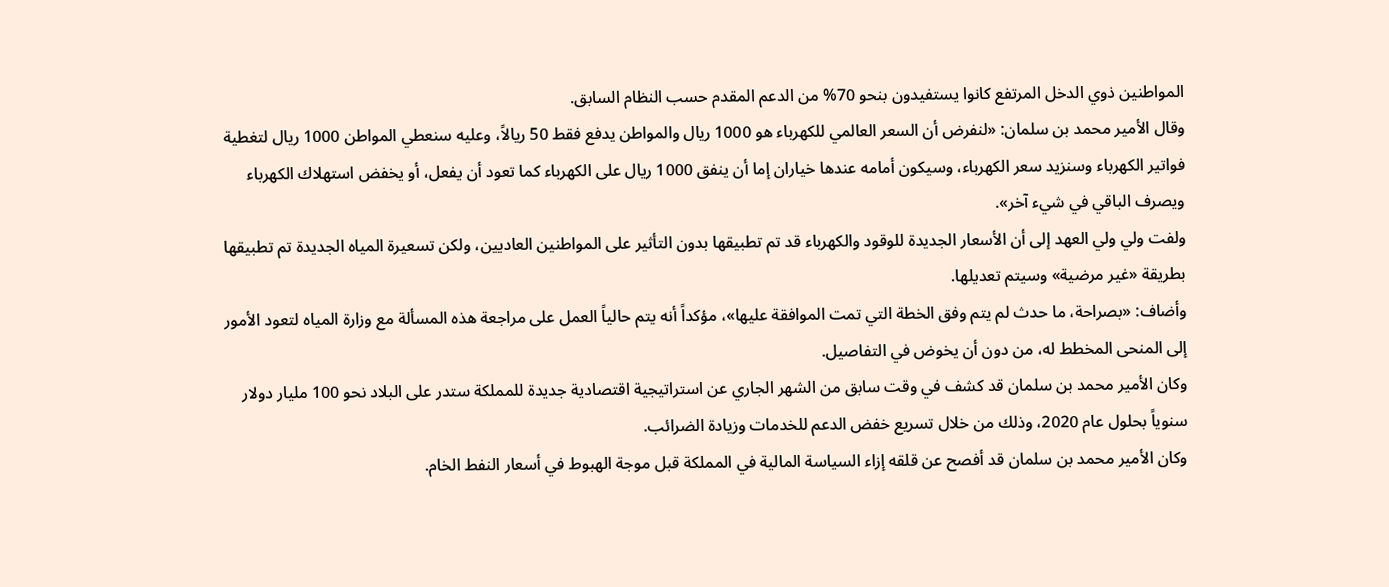المواطنين ذوي الدخل المرتفع كانوا يستفيدون بنحو 70% من الدعم المقدم حسب النظام السابق.
وقال الأمير محمد بن سلمان: «لنفرض أن السعر العالمي للكهرباء هو 1000 ريال والمواطن يدفع فقط 50 ريالاً، وعليه سنعطي المواطن 1000 ريال لتغطية فواتير الكهرباء وسنزيد سعر الكهرباء، وسيكون أمامه عندها خياران إما أن ينفق 1000 ريال على الكهرباء كما تعود أن يفعل، أو يخفض استهلاك الكهرباء ويصرف الباقي في شيء آخر».
ولفت ولي ولي العهد إلى أن الأسعار الجديدة للوقود والكهرباء قد تم تطبيقها بدون التأثير على المواطنين العاديين، ولكن تسعيرة المياه الجديدة تم تطبيقها بطريقة «غير مرضية» وسيتم تعديلها.
وأضاف: «بصراحة، ما حدث لم يتم وفق الخطة التي تمت الموافقة عليها»، مؤكداً أنه يتم حالياً العمل على مراجعة هذه المسألة مع وزارة المياه لتعود الأمور إلى المنحى المخطط له، من دون أن يخوض في التفاصيل.
وكان الأمير محمد بن سلمان قد كشف في وقت سابق من الشهر الجاري عن استراتيجية اقتصادية جديدة للمملكة ستدر على البلاد نحو 100 مليار دولار سنوياً بحلول عام 2020، وذلك من خلال تسريع خفض الدعم للخدمات وزيادة الضرائب.
وكان الأمير محمد بن سلمان قد أفصح عن قلقه إزاء السياسة المالية في المملكة قبل موجة الهبوط في أسعار النفط الخام.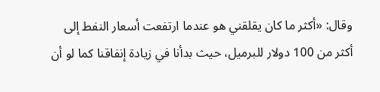وقال: «أكثر ما كان يقلقني هو عندما ارتفعت أسعار النفط إلى أكثر من 100 دولار للبرميل، حيث بدأنا في زيادة إنفاقنا كما لو أن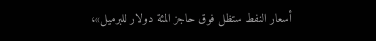أسعار النفط ستظل فوق حاجز المئة دولار للبرميل»،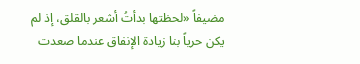مضيفاً «لحظتها بدأتُ أشعر بالقلق، إذ لم يكن حرياً بنا زيادة الإنفاق عندما صعدت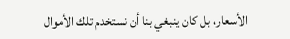الأسعار، بل كان ينبغي بنا أن نستخدم تلك الأموال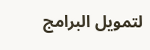لتمويل البرامج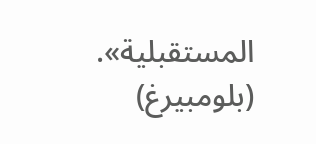المستقبلية». (بلومبيرغ)